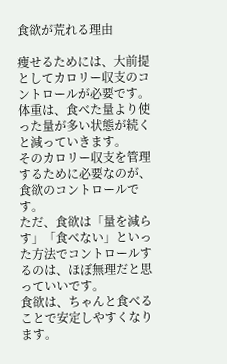食欲が荒れる理由

痩せるためには、大前提としてカロリー収支のコントロールが必要です。
体重は、食べた量より使った量が多い状態が続くと減っていきます。
そのカロリー収支を管理するために必要なのが、食欲のコントロールです。
ただ、食欲は「量を減らす」「食べない」といった方法でコントロールするのは、ほぼ無理だと思っていいです。
食欲は、ちゃんと食べることで安定しやすくなります。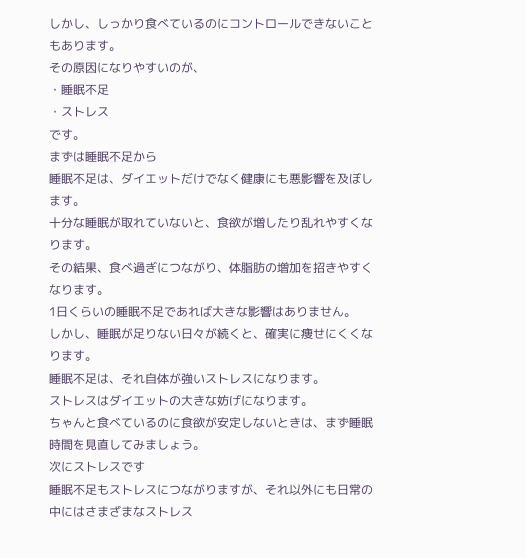しかし、しっかり食べているのにコントロールできないこともあります。
その原因になりやすいのが、
・睡眠不足
・ストレス
です。
まずは睡眠不足から
睡眠不足は、ダイエットだけでなく健康にも悪影響を及ぼします。
十分な睡眠が取れていないと、食欲が増したり乱れやすくなります。
その結果、食べ過ぎにつながり、体脂肪の増加を招きやすくなります。
1日くらいの睡眠不足であれば大きな影響はありません。
しかし、睡眠が足りない日々が続くと、確実に痩せにくくなります。
睡眠不足は、それ自体が強いストレスになります。
ストレスはダイエットの大きな妨げになります。
ちゃんと食べているのに食欲が安定しないときは、まず睡眠時間を見直してみましょう。
次にストレスです
睡眠不足もストレスにつながりますが、それ以外にも日常の中にはさまざまなストレス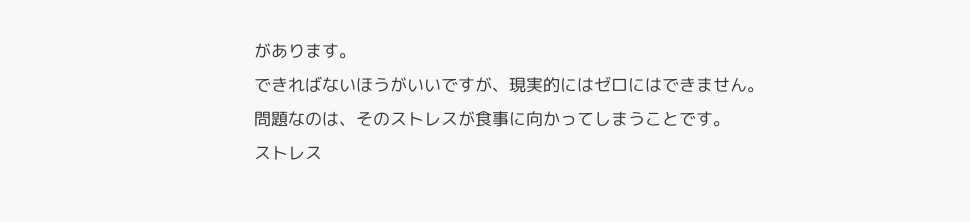があります。
できればないほうがいいですが、現実的にはゼロにはできません。
問題なのは、そのストレスが食事に向かってしまうことです。
ストレス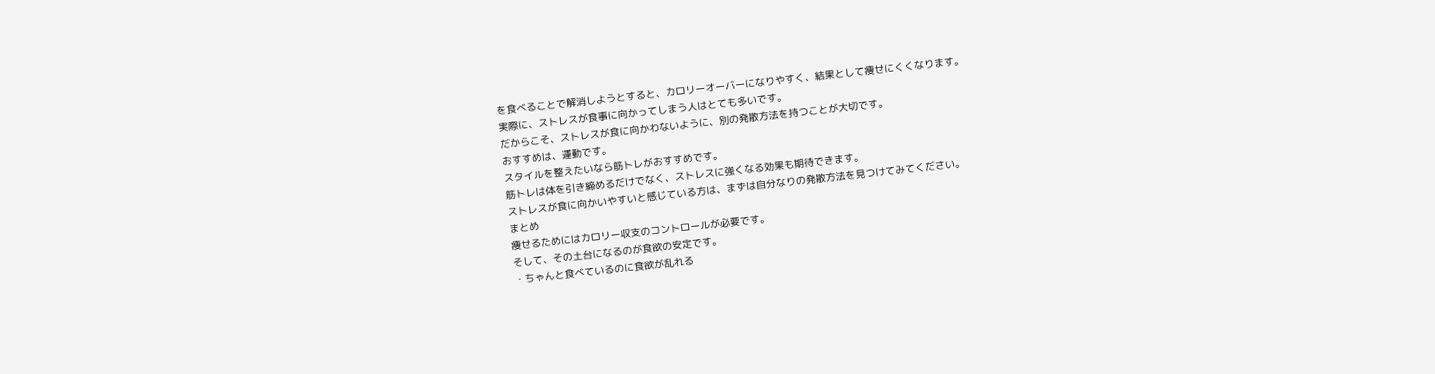を食べることで解消しようとすると、カロリーオーバーになりやすく、結果として痩せにくくなります。
実際に、ストレスが食事に向かってしまう人はとても多いです。
だからこそ、ストレスが食に向かわないように、別の発散方法を持つことが大切です。
おすすめは、運動です。
スタイルを整えたいなら筋トレがおすすめです。
筋トレは体を引き締めるだけでなく、ストレスに強くなる効果も期待できます。
ストレスが食に向かいやすいと感じている方は、まずは自分なりの発散方法を見つけてみてください。
まとめ
痩せるためにはカロリー収支のコントロールが必要です。
そして、その土台になるのが食欲の安定です。
・ちゃんと食べているのに食欲が乱れる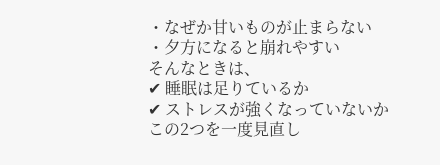・なぜか甘いものが止まらない
・夕方になると崩れやすい
そんなときは、
✔ 睡眠は足りているか
✔ ストレスが強くなっていないか
この2つを一度見直し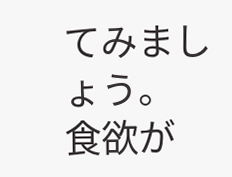てみましょう。
食欲が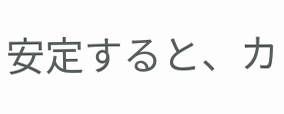安定すると、カ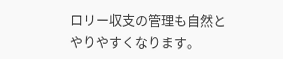ロリー収支の管理も自然とやりやすくなります。